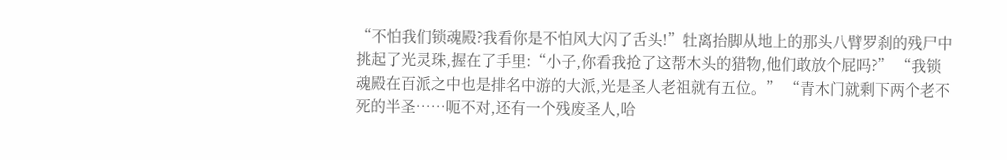“不怕我们锁魂殿?我看你是不怕风大闪了舌头!”牡离抬脚从地上的那头八臂罗刹的残尸中挑起了光灵珠,握在了手里:“小子,你看我抢了这帮木头的猎物,他们敢放个屁吗?” “我锁魂殿在百派之中也是排名中游的大派,光是圣人老祖就有五位。” “青木门就剩下两个老不死的半圣……呃不对,还有一个残废圣人,哈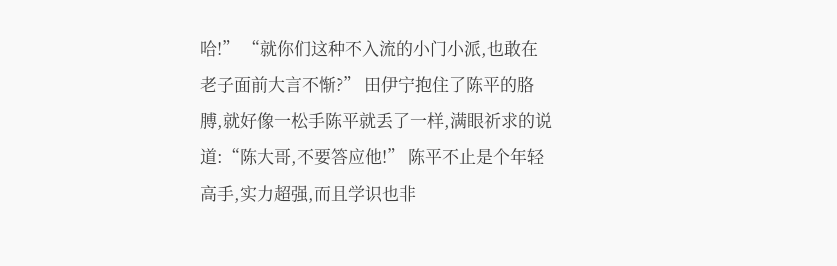哈!” “就你们这种不入流的小门小派,也敢在老子面前大言不惭?” 田伊宁抱住了陈平的胳膊,就好像一松手陈平就丢了一样,满眼祈求的说道:“陈大哥,不要答应他!” 陈平不止是个年轻高手,实力超强,而且学识也非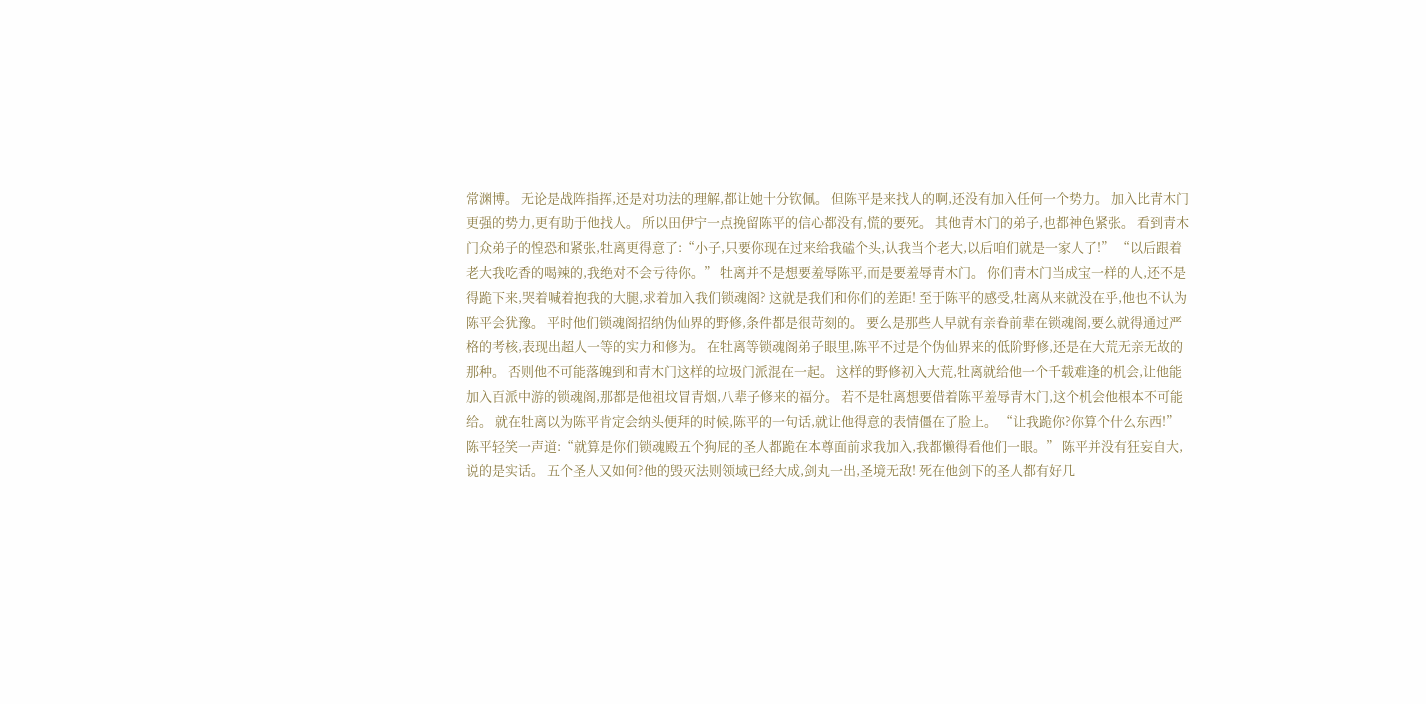常渊博。 无论是战阵指挥,还是对功法的理解,都让她十分钦佩。 但陈平是来找人的啊,还没有加入任何一个势力。 加入比青木门更强的势力,更有助于他找人。 所以田伊宁一点挽留陈平的信心都没有,慌的要死。 其他青木门的弟子,也都神色紧张。 看到青木门众弟子的惶恐和紧张,牡离更得意了:“小子,只要你现在过来给我磕个头,认我当个老大,以后咱们就是一家人了!” “以后跟着老大我吃香的喝辣的,我绝对不会亏待你。” 牡离并不是想要羞辱陈平,而是要羞辱青木门。 你们青木门当成宝一样的人,还不是得跪下来,哭着喊着抱我的大腿,求着加入我们锁魂阁? 这就是我们和你们的差距! 至于陈平的感受,牡离从来就没在乎,他也不认为陈平会犹豫。 平时他们锁魂阁招纳伪仙界的野修,条件都是很苛刻的。 要么是那些人早就有亲眷前辈在锁魂阁,要么就得通过严格的考核,表现出超人一等的实力和修为。 在牡离等锁魂阁弟子眼里,陈平不过是个伪仙界来的低阶野修,还是在大荒无亲无故的那种。 否则他不可能落魄到和青木门这样的垃圾门派混在一起。 这样的野修初入大荒,牡离就给他一个千载难逢的机会,让他能加入百派中游的锁魂阁,那都是他祖坟冒青烟,八辈子修来的福分。 若不是牡离想要借着陈平羞辱青木门,这个机会他根本不可能给。 就在牡离以为陈平肯定会纳头便拜的时候,陈平的一句话,就让他得意的表情僵在了脸上。 “让我跪你?你算个什么东西!”陈平轻笑一声道:“就算是你们锁魂殿五个狗屁的圣人都跪在本尊面前求我加入,我都懒得看他们一眼。” 陈平并没有狂妄自大,说的是实话。 五个圣人又如何?他的毁灭法则领域已经大成,剑丸一出,圣境无敌! 死在他剑下的圣人都有好几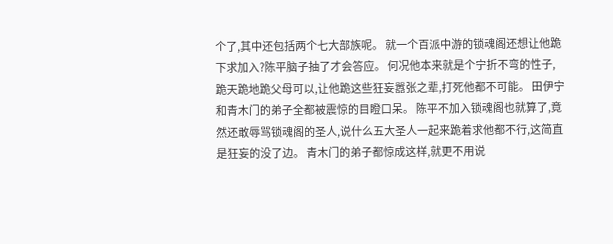个了,其中还包括两个七大部族呢。 就一个百派中游的锁魂阁还想让他跪下求加入?陈平脑子抽了才会答应。 何况他本来就是个宁折不弯的性子,跪天跪地跪父母可以,让他跪这些狂妄嚣张之辈,打死他都不可能。 田伊宁和青木门的弟子全都被震惊的目瞪口呆。 陈平不加入锁魂阁也就算了,竟然还敢辱骂锁魂阁的圣人,说什么五大圣人一起来跪着求他都不行,这简直是狂妄的没了边。 青木门的弟子都惊成这样,就更不用说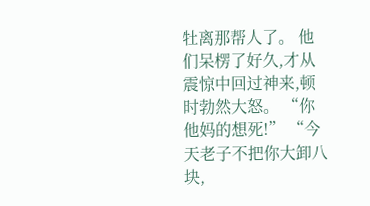牡离那帮人了。 他们呆楞了好久,才从震惊中回过神来,顿时勃然大怒。 “你他妈的想死!” “今天老子不把你大卸八块,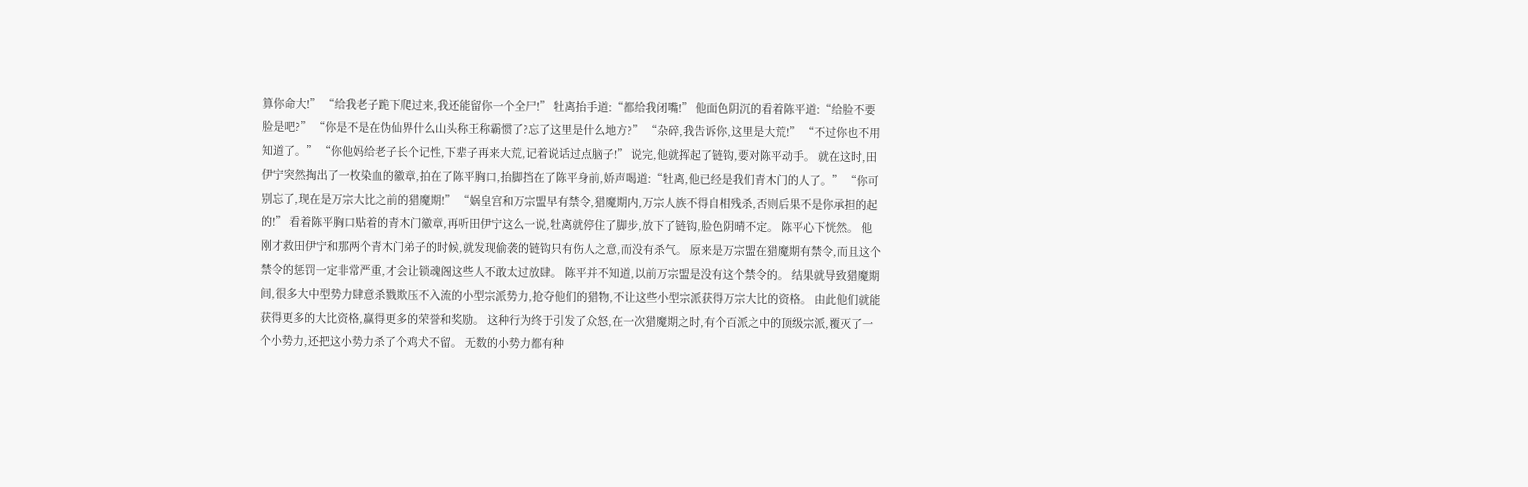算你命大!” “给我老子跪下爬过来,我还能留你一个全尸!” 牡离抬手道:“都给我闭嘴!” 他面色阴沉的看着陈平道:“给脸不要脸是吧?” “你是不是在伪仙界什么山头称王称霸惯了?忘了这里是什么地方?” “杂碎,我告诉你,这里是大荒!” “不过你也不用知道了。” “你他妈给老子长个记性,下辈子再来大荒,记着说话过点脑子!” 说完,他就挥起了链钩,要对陈平动手。 就在这时,田伊宁突然掏出了一枚染血的徽章,拍在了陈平胸口,抬脚挡在了陈平身前,娇声喝道:“牡离,他已经是我们青木门的人了。” “你可别忘了,现在是万宗大比之前的猎魔期!” “娲皇宫和万宗盟早有禁令,猎魔期内,万宗人族不得自相残杀,否则后果不是你承担的起的!” 看着陈平胸口贴着的青木门徽章,再听田伊宁这么一说,牡离就停住了脚步,放下了链钩,脸色阴晴不定。 陈平心下恍然。 他刚才救田伊宁和那两个青木门弟子的时候,就发现偷袭的链钩只有伤人之意,而没有杀气。 原来是万宗盟在猎魔期有禁令,而且这个禁令的惩罚一定非常严重,才会让锁魂阁这些人不敢太过放肆。 陈平并不知道,以前万宗盟是没有这个禁令的。 结果就导致猎魔期间,很多大中型势力肆意杀戮欺压不入流的小型宗派势力,抢夺他们的猎物,不让这些小型宗派获得万宗大比的资格。 由此他们就能获得更多的大比资格,赢得更多的荣誉和奖励。 这种行为终于引发了众怒,在一次猎魔期之时,有个百派之中的顶级宗派,覆灭了一个小势力,还把这小势力杀了个鸡犬不留。 无数的小势力都有种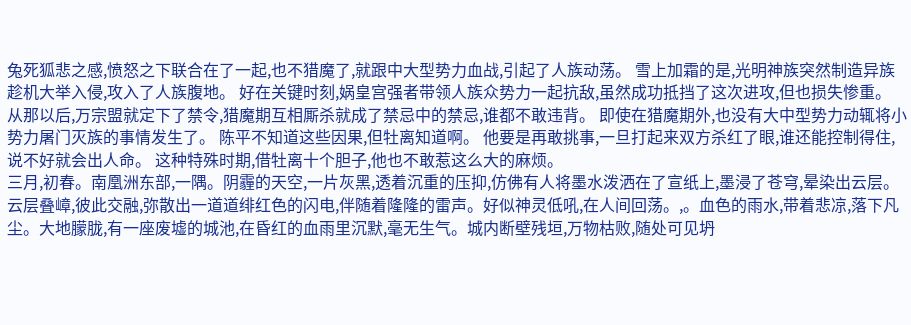兔死狐悲之感,愤怒之下联合在了一起,也不猎魔了,就跟中大型势力血战,引起了人族动荡。 雪上加霜的是,光明神族突然制造异族趁机大举入侵,攻入了人族腹地。 好在关键时刻,娲皇宫强者带领人族众势力一起抗敌,虽然成功抵挡了这次进攻,但也损失惨重。 从那以后,万宗盟就定下了禁令,猎魔期互相厮杀就成了禁忌中的禁忌,谁都不敢违背。 即使在猎魔期外,也没有大中型势力动辄将小势力屠门灭族的事情发生了。 陈平不知道这些因果,但牡离知道啊。 他要是再敢挑事,一旦打起来双方杀红了眼,谁还能控制得住,说不好就会出人命。 这种特殊时期,借牡离十个胆子,他也不敢惹这么大的麻烦。
三月,初春。南凰洲东部,一隅。阴霾的天空,一片灰黑,透着沉重的压抑,仿佛有人将墨水泼洒在了宣纸上,墨浸了苍穹,晕染出云层。云层叠嶂,彼此交融,弥散出一道道绯红色的闪电,伴随着隆隆的雷声。好似神灵低吼,在人间回荡。,。血色的雨水,带着悲凉,落下凡尘。大地朦胧,有一座废墟的城池,在昏红的血雨里沉默,毫无生气。城内断壁残垣,万物枯败,随处可见坍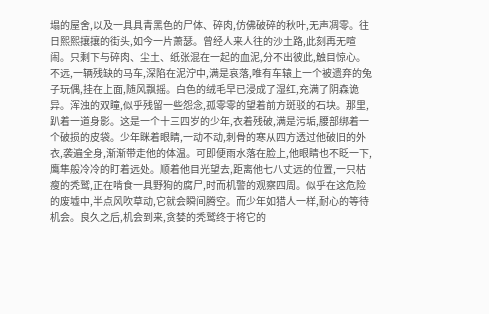塌的屋舍,以及一具具青黑色的尸体、碎肉,仿佛破碎的秋叶,无声凋零。往日熙熙攘攘的街头,如今一片萧瑟。曾经人来人往的沙土路,此刻再无喧闹。只剩下与碎肉、尘土、纸张混在一起的血泥,分不出彼此,触目惊心。不远,一辆残缺的马车,深陷在泥泞中,满是哀落,唯有车辕上一个被遗弃的兔子玩偶,挂在上面,随风飘摇。白色的绒毛早已浸成了湿红,充满了阴森诡异。浑浊的双瞳,似乎残留一些怨念,孤零零的望着前方斑驳的石块。那里,趴着一道身影。这是一个十三四岁的少年,衣着残破,满是污垢,腰部绑着一个破损的皮袋。少年眯着眼睛,一动不动,刺骨的寒从四方透过他破旧的外衣,袭遍全身,渐渐带走他的体温。可即便雨水落在脸上,他眼睛也不眨一下,鹰隼般冷冷的盯着远处。顺着他目光望去,距离他七八丈远的位置,一只枯瘦的秃鹫,正在啃食一具野狗的腐尸,时而机警的观察四周。似乎在这危险的废墟中,半点风吹草动,它就会瞬间腾空。而少年如猎人一样,耐心的等待机会。良久之后,机会到来,贪婪的秃鹫终于将它的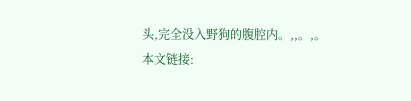头,完全没入野狗的腹腔内。,,。,。
本文链接: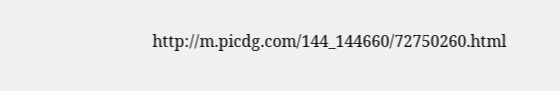http://m.picdg.com/144_144660/72750260.html